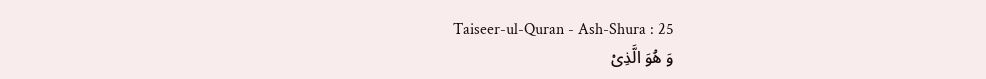Taiseer-ul-Quran - Ash-Shura : 25
وَ هُوَ الَّذِیْ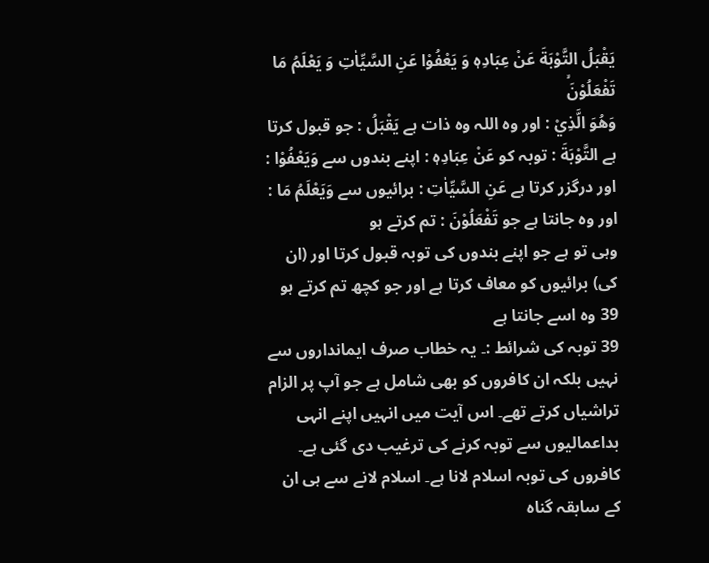یَقْبَلُ التَّوْبَةَ عَنْ عِبَادِهٖ وَ یَعْفُوْا عَنِ السَّیِّاٰتِ وَ یَعْلَمُ مَا تَفْعَلُوْنَۙ
وَهُوَ الَّذِيْ : اور وہ اللہ وہ ذات ہے يَقْبَلُ : جو قبول کرتا ہے التَّوْبَةَ : توبہ کو عَنْ عِبَادِهٖ : اپنے بندوں سے وَيَعْفُوْا : اور درگزر کرتا ہے عَنِ السَّيِّاٰتِ : برائیوں سے وَيَعْلَمُ مَا : اور وہ جانتا ہے جو تَفْعَلُوْنَ : تم کرتے ہو
وہی تو ہے جو اپنے بندوں کی توبہ قبول کرتا اور (ان کی) برائیوں کو معاف کرتا ہے اور جو کچھ تم کرتے ہو 39 وہ اسے جانتا ہے
39 توبہ کی شرائط :۔ یہ خطاب صرف ایمانداروں سے نہیں بلکہ ان کافروں کو بھی شامل ہے جو آپ پر الزام تراشیاں کرتے تھے۔ اس آیت میں انہیں اپنے انہی بداعمالیوں سے توبہ کرنے کی ترغیب دی گئی ہے۔ کافروں کی توبہ اسلام لانا ہے۔ اسلام لانے سے ہی ان کے سابقہ گناہ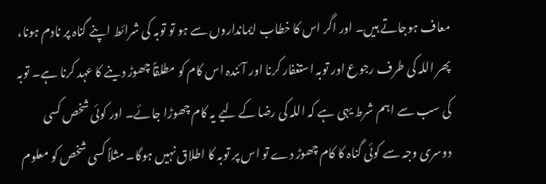معاف ہوجاتے ہیں۔ اور اگر اس کا خطاب ایمانداروں سے ہو تو توبہ کی شرائط اپنے گناہ پر نادم ہونا، پھر اللہ کی طرف رجوع اور توبہ استغفار کرنا اور آئندہ اس کام کو مطلقاً چھوڑ دینے کا عہد کرنا ہے۔ توبہ کی سب سے اہم شرط یہی ہے کہ اللہ کی رضا کے لیے یہ کام چھوڑا جائے۔ اور کوئی شخص کسی دوسری وجہ سے کوئی گناہ کا کام چھوڑ دے تو اس پر توبہ کا اطلاق نہیں ہوگا۔ مثلاً کسی شخص کو معلوم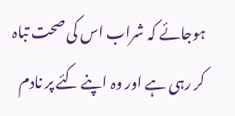ہوجائے کہ شراب اس کی صحت تباہ کر رہی ہے اور وہ اپنے کئے پر نادم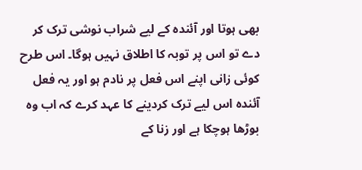بھی ہوتا اور آئندہ کے لیے شراب نوشی ترک کر دے تو اس پر توبہ کا اطلاق نہیں ہوگا۔ اس طرح کوئی زانی اپنے اس فعل پر نادم ہو اور یہ فعل آئندہ اس لیے ترک کردینے کا عہد کرے کہ اب وہ بوڑھا ہوچکا ہے اور زنا کے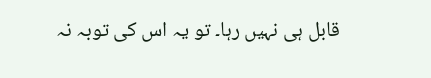قابل ہی نہیں رہا۔ تو یہ اس کی توبہ نہ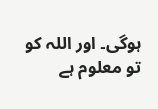ہوگی۔ اور اللہ کو تو معلوم ہے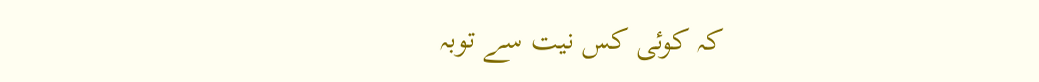کہ کوئی کس نیت سے توبہ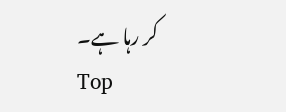کر رہا ہے۔
Top